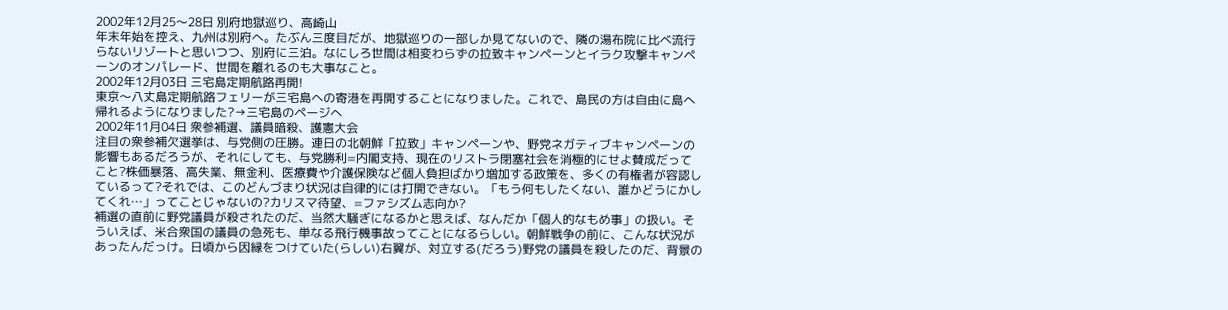2002年12月25〜28日 別府地獄巡り、高崎山
年末年始を控え、九州は別府へ。たぶん三度目だが、地獄巡りの一部しか見てないので、隣の湯布院に比べ流行らないリゾートと思いつつ、別府に三泊。なにしろ世間は相変わらずの拉致キャンペーンとイラク攻撃キャンペーンのオンパレード、世間を離れるのも大事なこと。
2002年12月03日 三宅島定期航路再開!
東京〜八丈島定期航路フェリーが三宅島への寄港を再開することになりました。これで、島民の方は自由に島へ帰れるようになりました?→三宅島のページへ
2002年11月04日 衆参補選、議員暗殺、護憲大会
注目の衆参補欠選挙は、与党側の圧勝。連日の北朝鮮「拉致」キャンペーンや、野党ネガティブキャンペーンの影響もあるだろうが、それにしても、与党勝利=内閣支持、現在のリストラ閉塞社会を消極的にせよ賛成だってこと?株価暴落、高失業、無金利、医療費や介護保険など個人負担ばかり増加する政策を、多くの有権者が容認しているって?それでは、このどんづまり状況は自律的には打開できない。「もう何もしたくない、誰かどうにかしてくれ…」ってことじゃないの?カリスマ待望、=ファシズム志向か?
補選の直前に野党議員が殺されたのだ、当然大騒ぎになるかと思えば、なんだか「個人的なもめ事」の扱い。そういえば、米合衆国の議員の急死も、単なる飛行機事故ってことになるらしい。朝鮮戦争の前に、こんな状況があったんだっけ。日頃から因縁をつけていた(らしい)右翼が、対立する(だろう)野党の議員を殺したのだ、背景の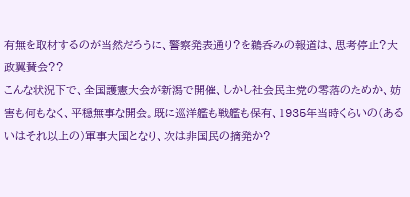有無を取材するのが当然だろうに、警察発表通り?を鵜呑みの報道は、思考停止?大政翼賛会??
こんな状況下で、全国護憲大会が新潟で開催、しかし社会民主党の零落のためか、妨害も何もなく、平穏無事な開会。既に巡洋艦も戦艦も保有、1935年当時くらいの(あるいはそれ以上の)軍事大国となり、次は非国民の摘発か?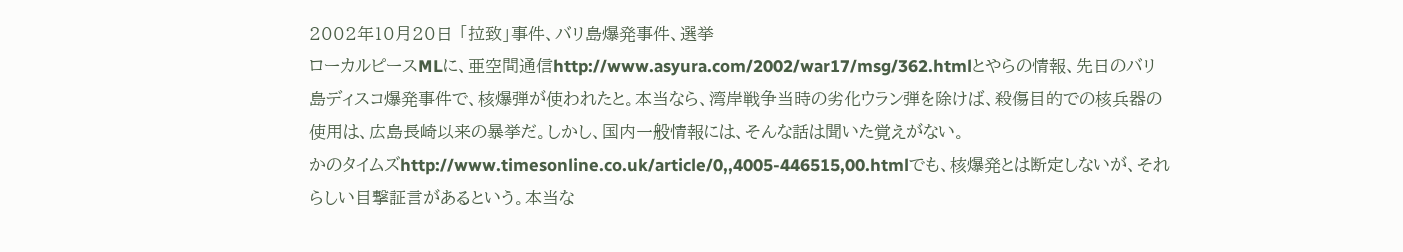2002年10月20日 「拉致」事件、バリ島爆発事件、選挙
ローカルピースMLに、亜空間通信http://www.asyura.com/2002/war17/msg/362.htmlとやらの情報、先日のバリ島ディスコ爆発事件で、核爆弾が使われたと。本当なら、湾岸戦争当時の劣化ウラン弾を除けば、殺傷目的での核兵器の使用は、広島長崎以来の暴挙だ。しかし、国内一般情報には、そんな話は聞いた覚えがない。
かのタイムズhttp://www.timesonline.co.uk/article/0,,4005-446515,00.htmlでも、核爆発とは断定しないが、それらしい目撃証言があるという。本当な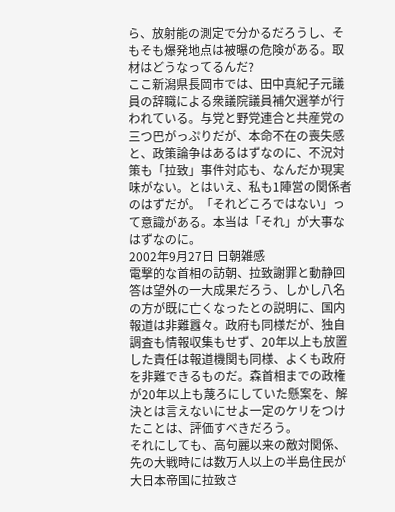ら、放射能の測定で分かるだろうし、そもそも爆発地点は被曝の危険がある。取材はどうなってるんだ?
ここ新潟県長岡市では、田中真紀子元議員の辞職による衆議院議員補欠選挙が行われている。与党と野党連合と共産党の三つ巴がっぷりだが、本命不在の喪失感と、政策論争はあるはずなのに、不況対策も「拉致」事件対応も、なんだか現実味がない。とはいえ、私も1陣営の関係者のはずだが。「それどころではない」って意識がある。本当は「それ」が大事なはずなのに。
2002年9月27日 日朝雑感
電撃的な首相の訪朝、拉致謝罪と動静回答は望外の一大成果だろう、しかし八名の方が既に亡くなったとの説明に、国内報道は非難囂々。政府も同様だが、独自調査も情報収集もせず、20年以上も放置した責任は報道機関も同様、よくも政府を非難できるものだ。森首相までの政権が20年以上も蔑ろにしていた懸案を、解決とは言えないにせよ一定のケリをつけたことは、評価すべきだろう。
それにしても、高句麗以来の敵対関係、先の大戦時には数万人以上の半島住民が大日本帝国に拉致さ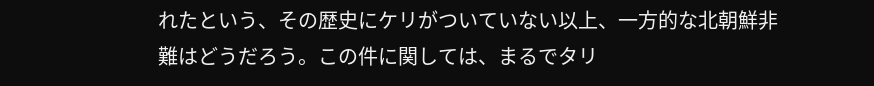れたという、その歴史にケリがついていない以上、一方的な北朝鮮非難はどうだろう。この件に関しては、まるでタリ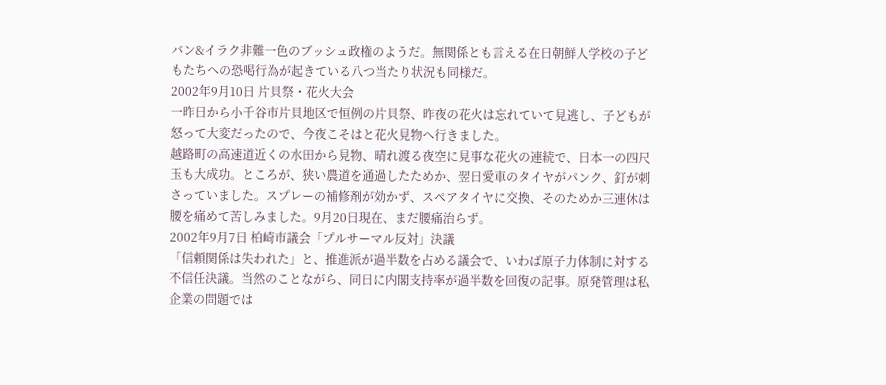バン&イラク非難一色のブッシュ政権のようだ。無関係とも言える在日朝鮮人学校の子どもたちへの恐喝行為が起きている八つ当たり状況も同様だ。
2002年9月10日 片貝祭・花火大会
一昨日から小千谷市片貝地区で恒例の片貝祭、昨夜の花火は忘れていて見逃し、子どもが怒って大変だったので、今夜こそはと花火見物へ行きました。
越路町の高速道近くの水田から見物、晴れ渡る夜空に見事な花火の連続で、日本一の四尺玉も大成功。ところが、狭い農道を通過したためか、翌日愛車のタイヤがパンク、釘が刺さっていました。スプレーの補修剤が効かず、スペアタイヤに交換、そのためか三連休は腰を痛めて苦しみました。9月20日現在、まだ腰痛治らず。
2002年9月7日 柏崎市議会「プルサーマル反対」決議
「信頼関係は失われた」と、推進派が過半数を占める議会で、いわば原子力体制に対する不信任決議。当然のことながら、同日に内閣支持率が過半数を回復の記事。原発管理は私企業の問題では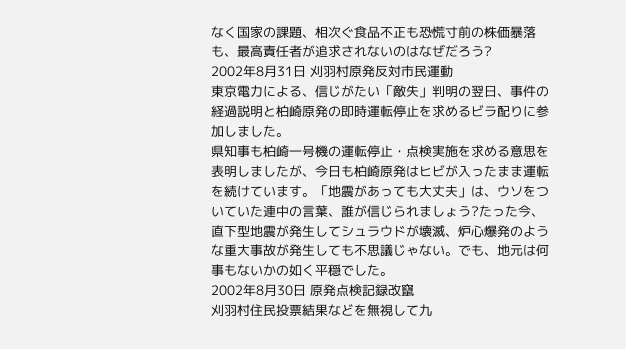なく国家の課題、相次ぐ食品不正も恐慌寸前の株価暴落も、最高責任者が追求されないのはなぜだろう?
2002年8月31日 刈羽村原発反対市民運動
東京電力による、信じがたい「敵失」判明の翌日、事件の経過説明と柏崎原発の即時運転停止を求めるビラ配りに参加しました。
県知事も柏崎一号機の運転停止・点検実施を求める意思を表明しましたが、今日も柏崎原発はヒビが入ったまま運転を続けています。「地震があっても大丈夫」は、ウソをついていた連中の言葉、誰が信じられましょう?たった今、直下型地震が発生してシュラウドが壊滅、炉心爆発のような重大事故が発生しても不思議じゃない。でも、地元は何事もないかの如く平穏でした。
2002年8月30日 原発点検記録改竄
刈羽村住民投票結果などを無視して九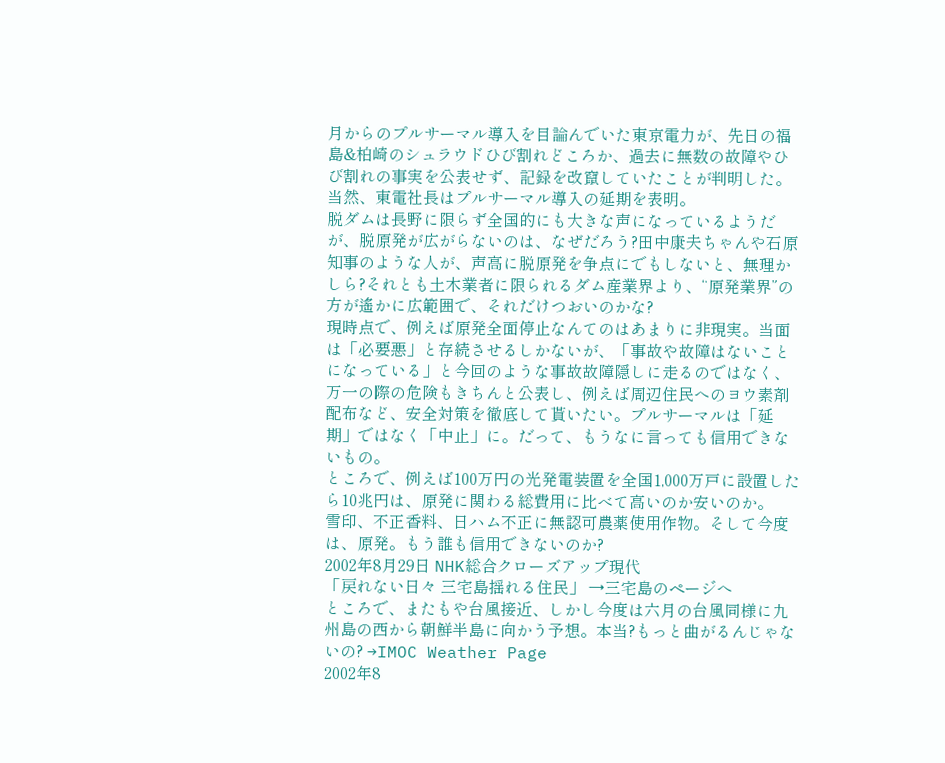月からのプルサーマル導入を目論んでいた東京電力が、先日の福島&柏崎のシュラウドひび割れどころか、過去に無数の故障やひび割れの事実を公表せず、記録を改竄していたことが判明した。当然、東電社長はプルサーマル導入の延期を表明。
脱ダムは長野に限らず全国的にも大きな声になっているようだが、脱原発が広がらないのは、なぜだろう?田中康夫ちゃんや石原知事のような人が、声高に脱原発を争点にでもしないと、無理かしら?それとも土木業者に限られるダム産業界より、“原発業界”の方が遙かに広範囲で、それだけつおいのかな?
現時点で、例えば原発全面停止なんてのはあまりに非現実。当面は「必要悪」と存続させるしかないが、「事故や故障はないことになっている」と今回のような事故故障隠しに走るのではなく、万一の際の危険もきちんと公表し、例えば周辺住民へのヨウ素剤配布など、安全対策を徹底して貰いたい。プルサーマルは「延期」ではなく「中止」に。だって、もうなに言っても信用できないもの。
ところで、例えば100万円の光発電装置を全国1,000万戸に設置したら10兆円は、原発に関わる総費用に比べて高いのか安いのか。
雪印、不正香料、日ハム不正に無認可農薬使用作物。そして今度は、原発。もう誰も信用できないのか?
2002年8月29日 NHK総合クローズアップ現代
「戻れない日々 三宅島揺れる住民」 →三宅島のページへ
ところで、またもや台風接近、しかし今度は六月の台風同様に九州島の西から朝鮮半島に向かう予想。本当?もっと曲がるんじゃないの? →IMOC Weather Page
2002年8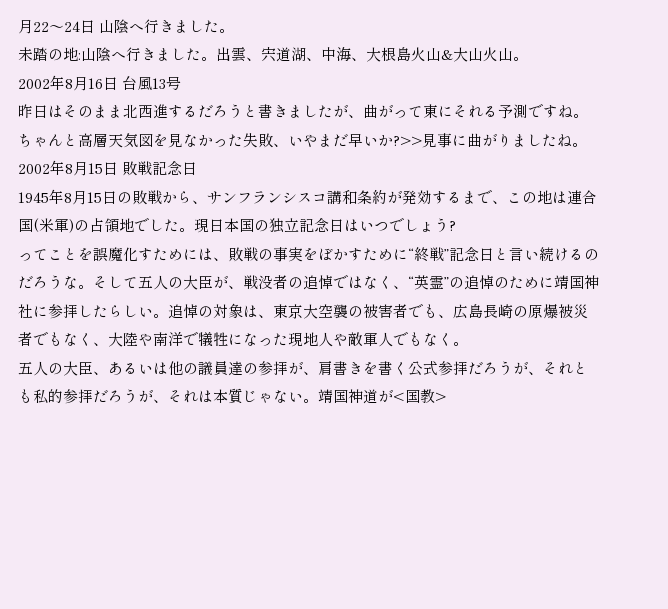月22〜24日 山陰へ行きました。
未踏の地:山陰へ行きました。出雲、宍道湖、中海、大根島火山&大山火山。
2002年8月16日 台風13号
昨日はそのまま北西進するだろうと書きましたが、曲がって東にそれる予測ですね。ちゃんと高層天気図を見なかった失敗、いやまだ早いか?>>見事に曲がりましたね。
2002年8月15日 敗戦記念日
1945年8月15日の敗戦から、サンフランシスコ講和条約が発効するまで、この地は連合国(米軍)の占領地でした。現日本国の独立記念日はいつでしょう?
ってことを誤魔化すためには、敗戦の事実をぼかすために“終戦”記念日と言い続けるのだろうな。そして五人の大臣が、戦没者の追悼ではなく、“英霊”の追悼のために靖国神社に参拝したらしい。追悼の対象は、東京大空襲の被害者でも、広島長崎の原爆被災者でもなく、大陸や南洋で犠牲になった現地人や敵軍人でもなく。
五人の大臣、あるいは他の議員達の参拝が、肩書きを書く公式参拝だろうが、それとも私的参拝だろうが、それは本質じゃない。靖国神道が<国教>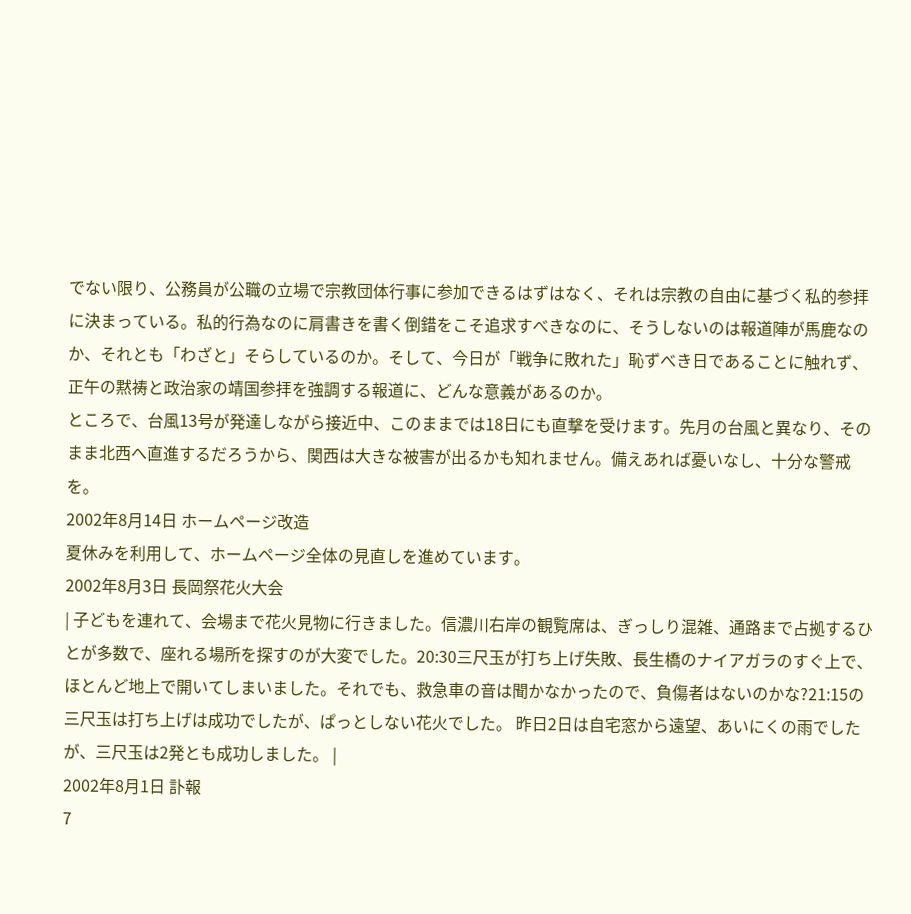でない限り、公務員が公職の立場で宗教団体行事に参加できるはずはなく、それは宗教の自由に基づく私的参拝に決まっている。私的行為なのに肩書きを書く倒錯をこそ追求すべきなのに、そうしないのは報道陣が馬鹿なのか、それとも「わざと」そらしているのか。そして、今日が「戦争に敗れた」恥ずべき日であることに触れず、正午の黙祷と政治家の靖国参拝を強調する報道に、どんな意義があるのか。
ところで、台風13号が発達しながら接近中、このままでは18日にも直撃を受けます。先月の台風と異なり、そのまま北西へ直進するだろうから、関西は大きな被害が出るかも知れません。備えあれば憂いなし、十分な警戒を。
2002年8月14日 ホームページ改造
夏休みを利用して、ホームページ全体の見直しを進めています。
2002年8月3日 長岡祭花火大会
| 子どもを連れて、会場まで花火見物に行きました。信濃川右岸の観覧席は、ぎっしり混雑、通路まで占拠するひとが多数で、座れる場所を探すのが大変でした。20:30三尺玉が打ち上げ失敗、長生橋のナイアガラのすぐ上で、ほとんど地上で開いてしまいました。それでも、救急車の音は聞かなかったので、負傷者はないのかな?21:15の三尺玉は打ち上げは成功でしたが、ぱっとしない花火でした。 昨日2日は自宅窓から遠望、あいにくの雨でしたが、三尺玉は2発とも成功しました。 |
2002年8月1日 訃報
7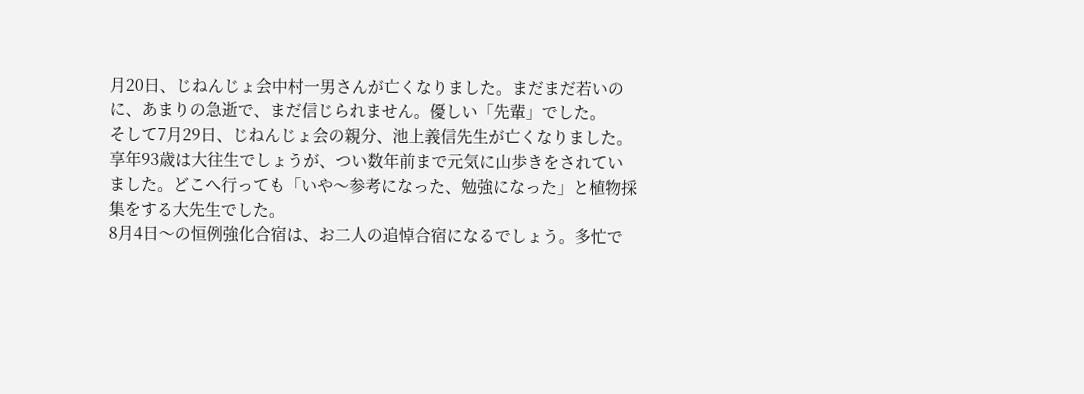月20日、じねんじょ会中村一男さんが亡くなりました。まだまだ若いのに、あまりの急逝で、まだ信じられません。優しい「先輩」でした。
そして7月29日、じねんじょ会の親分、池上義信先生が亡くなりました。享年93歳は大往生でしょうが、つい数年前まで元気に山歩きをされていました。どこへ行っても「いや〜参考になった、勉強になった」と植物採集をする大先生でした。
8月4日〜の恒例強化合宿は、お二人の追悼合宿になるでしょう。多忙で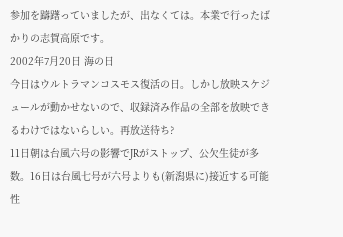参加を躊躇っていましたが、出なくては。本業で行ったばかりの志賀高原です。
2002年7月20日 海の日
今日はウルトラマンコスモス復活の日。しかし放映スケジュールが動かせないので、収録済み作品の全部を放映できるわけではないらしい。再放送待ち?
11日朝は台風六号の影響でJRがストップ、公欠生徒が多数。16日は台風七号が六号よりも(新潟県に)接近する可能性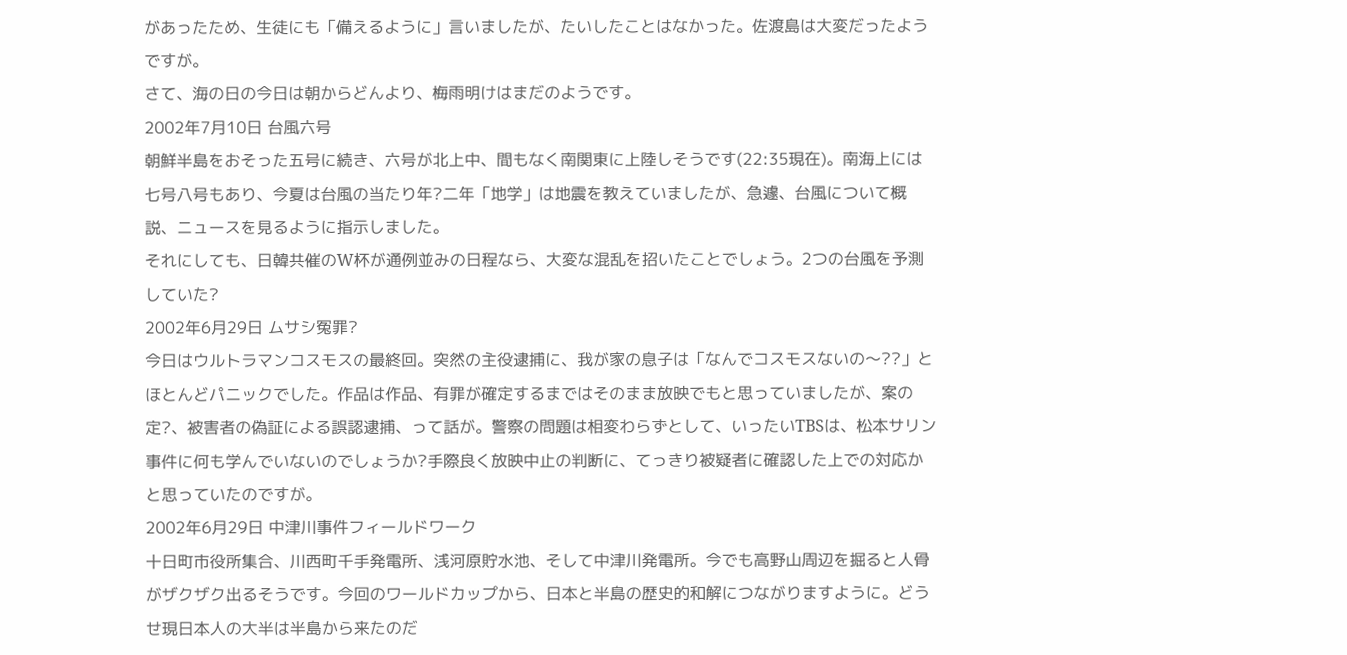があったため、生徒にも「備えるように」言いましたが、たいしたことはなかった。佐渡島は大変だったようですが。
さて、海の日の今日は朝からどんより、梅雨明けはまだのようです。
2002年7月10日 台風六号
朝鮮半島をおそった五号に続き、六号が北上中、間もなく南関東に上陸しそうです(22:35現在)。南海上には七号八号もあり、今夏は台風の当たり年?二年「地学」は地震を教えていましたが、急遽、台風について概説、ニュースを見るように指示しました。
それにしても、日韓共催のW杯が通例並みの日程なら、大変な混乱を招いたことでしょう。2つの台風を予測していた?
2002年6月29日 ムサシ冤罪?
今日はウルトラマンコスモスの最終回。突然の主役逮捕に、我が家の息子は「なんでコスモスないの〜??」とほとんどパニックでした。作品は作品、有罪が確定するまではそのまま放映でもと思っていましたが、案の定?、被害者の偽証による誤認逮捕、って話が。警察の問題は相変わらずとして、いったいTBSは、松本サリン事件に何も学んでいないのでしょうか?手際良く放映中止の判断に、てっきり被疑者に確認した上での対応かと思っていたのですが。
2002年6月29日 中津川事件フィールドワーク
十日町市役所集合、川西町千手発電所、浅河原貯水池、そして中津川発電所。今でも高野山周辺を掘ると人骨がザクザク出るそうです。今回のワールドカップから、日本と半島の歴史的和解につながりますように。どうせ現日本人の大半は半島から来たのだ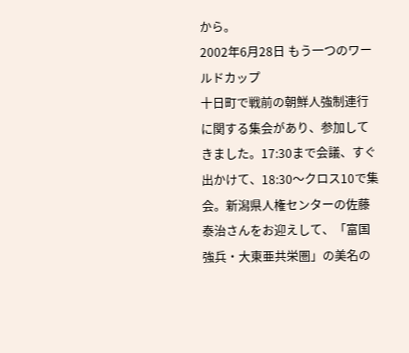から。
2002年6月28日 もう一つのワールドカップ
十日町で戦前の朝鮮人強制連行に関する集会があり、参加してきました。17:30まで会議、すぐ出かけて、18:30〜クロス10で集会。新潟県人権センターの佐藤泰治さんをお迎えして、「富国強兵・大東亜共栄圏」の美名の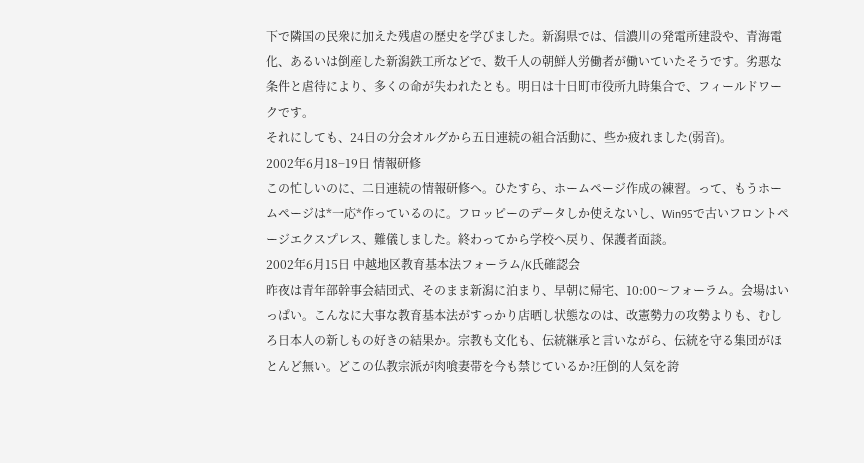下で隣国の民衆に加えた残虐の歴史を学びました。新潟県では、信濃川の発電所建設や、青海電化、あるいは倒産した新潟鉄工所などで、数千人の朝鮮人労働者が働いていたそうです。劣悪な条件と虐待により、多くの命が失われたとも。明日は十日町市役所九時集合で、フィールドワークです。
それにしても、24日の分会オルグから五日連続の組合活動に、些か疲れました(弱音)。
2002年6月18−19日 情報研修
この忙しいのに、二日連続の情報研修へ。ひたすら、ホームページ作成の練習。って、もうホームページは*一応*作っているのに。フロッピーのデータしか使えないし、Win95で古いフロントページエクスプレス、難儀しました。終わってから学校へ戻り、保護者面談。
2002年6月15日 中越地区教育基本法フォーラム/K氏確認会
昨夜は青年部幹事会結団式、そのまま新潟に泊まり、早朝に帰宅、10:00〜フォーラム。会場はいっぱい。こんなに大事な教育基本法がすっかり店晒し状態なのは、改憲勢力の攻勢よりも、むしろ日本人の新しもの好きの結果か。宗教も文化も、伝統継承と言いながら、伝統を守る集団がほとんど無い。どこの仏教宗派が肉喰妻帯を今も禁じているか?圧倒的人気を誇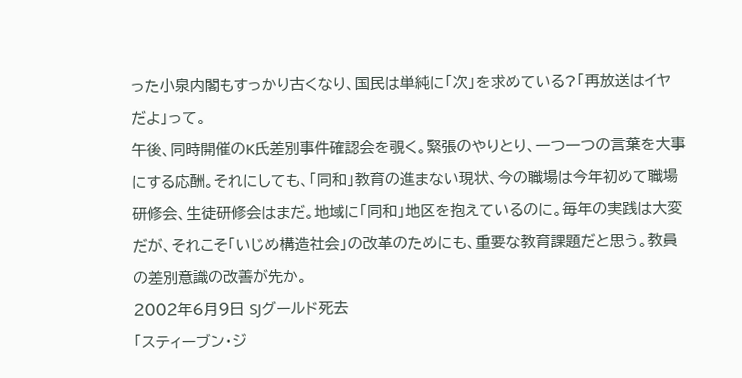った小泉内閣もすっかり古くなり、国民は単純に「次」を求めている?「再放送はイヤだよ」って。
午後、同時開催のK氏差別事件確認会を覗く。緊張のやりとり、一つ一つの言葉を大事にする応酬。それにしても、「同和」教育の進まない現状、今の職場は今年初めて職場研修会、生徒研修会はまだ。地域に「同和」地区を抱えているのに。毎年の実践は大変だが、それこそ「いじめ構造社会」の改革のためにも、重要な教育課題だと思う。教員の差別意識の改善が先か。
2002年6月9日 SJグールド死去
「スティーブン・ジ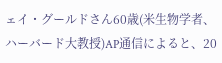ェイ・グールドさん60歳(米生物学者、ハーバード大教授)AP通信によると、20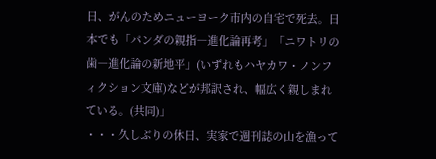日、がんのためニューヨーク市内の自宅で死去。日本でも「パンダの親指―進化論再考」「ニワトリの歯―進化論の新地平」(いずれもハヤカワ・ノンフィクション文庫)などが邦訳され、幅広く親しまれている。(共同)」
・・・久しぶりの休日、実家で週刊誌の山を漁って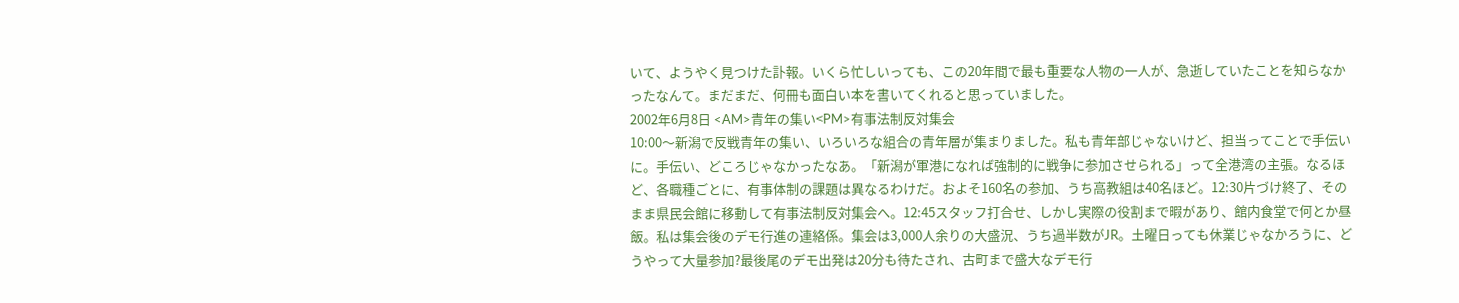いて、ようやく見つけた訃報。いくら忙しいっても、この20年間で最も重要な人物の一人が、急逝していたことを知らなかったなんて。まだまだ、何冊も面白い本を書いてくれると思っていました。
2002年6月8日 <AM>青年の集い<PM>有事法制反対集会
10:00〜新潟で反戦青年の集い、いろいろな組合の青年層が集まりました。私も青年部じゃないけど、担当ってことで手伝いに。手伝い、どころじゃなかったなあ。「新潟が軍港になれば強制的に戦争に参加させられる」って全港湾の主張。なるほど、各職種ごとに、有事体制の課題は異なるわけだ。およそ160名の参加、うち高教組は40名ほど。12:30片づけ終了、そのまま県民会館に移動して有事法制反対集会へ。12:45スタッフ打合せ、しかし実際の役割まで暇があり、館内食堂で何とか昼飯。私は集会後のデモ行進の連絡係。集会は3,000人余りの大盛況、うち過半数がJR。土曜日っても休業じゃなかろうに、どうやって大量参加?最後尾のデモ出発は20分も待たされ、古町まで盛大なデモ行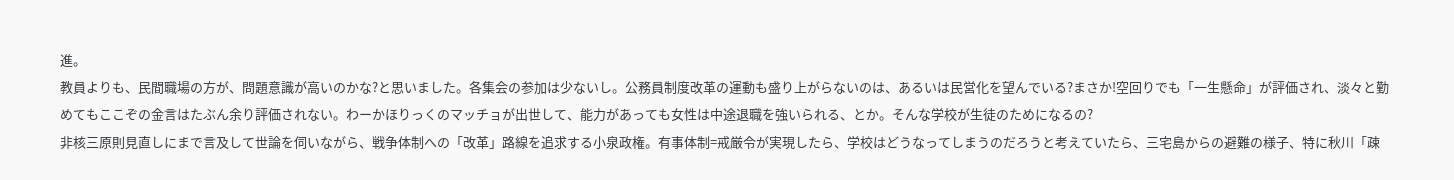進。
教員よりも、民間職場の方が、問題意識が高いのかな?と思いました。各集会の参加は少ないし。公務員制度改革の運動も盛り上がらないのは、あるいは民営化を望んでいる?まさか!空回りでも「一生懸命」が評価され、淡々と勤めてもここぞの金言はたぶん余り評価されない。わーかほりっくのマッチョが出世して、能力があっても女性は中途退職を強いられる、とか。そんな学校が生徒のためになるの?
非核三原則見直しにまで言及して世論を伺いながら、戦争体制への「改革」路線を追求する小泉政権。有事体制=戒厳令が実現したら、学校はどうなってしまうのだろうと考えていたら、三宅島からの避難の様子、特に秋川「疎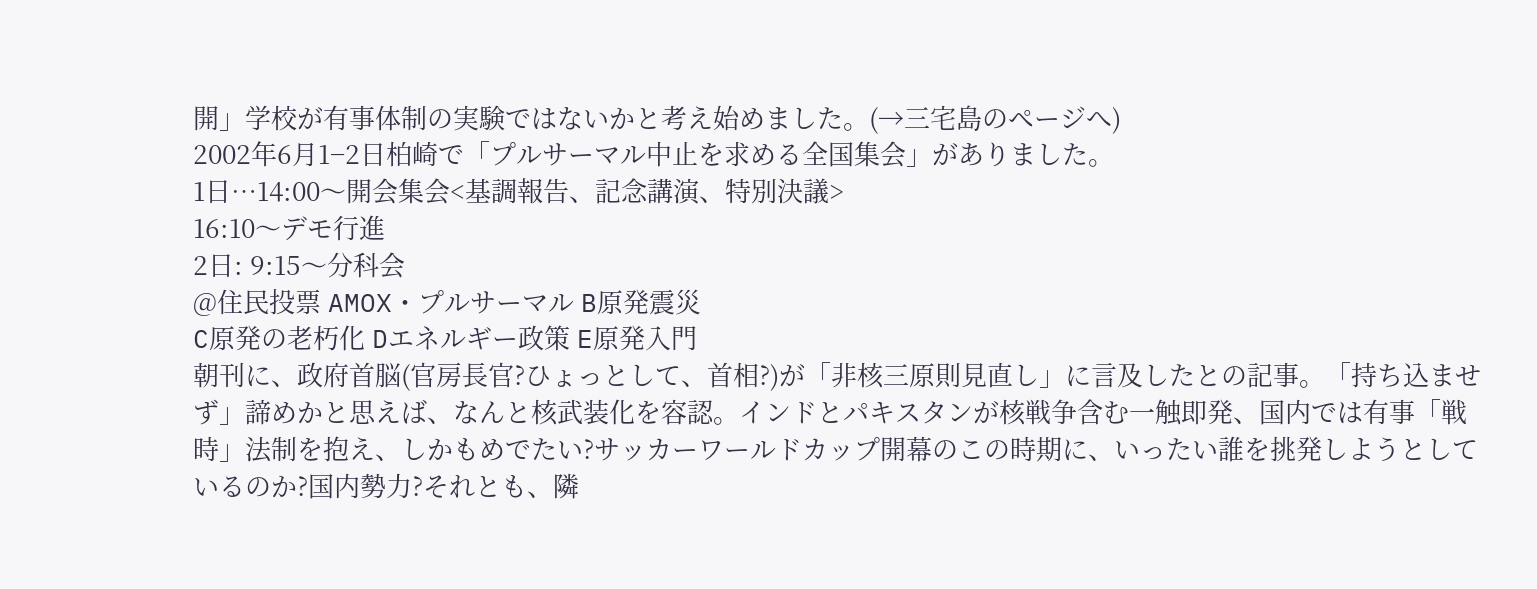開」学校が有事体制の実験ではないかと考え始めました。(→三宅島のページへ)
2002年6月1−2日柏崎で「プルサーマル中止を求める全国集会」がありました。
1日…14:00〜開会集会<基調報告、記念講演、特別決議>
16:10〜デモ行進
2日: 9:15〜分科会
@住民投票 AMOX・プルサーマル B原発震災
C原発の老朽化 Dエネルギー政策 E原発入門
朝刊に、政府首脳(官房長官?ひょっとして、首相?)が「非核三原則見直し」に言及したとの記事。「持ち込ませず」諦めかと思えば、なんと核武装化を容認。インドとパキスタンが核戦争含む一触即発、国内では有事「戦時」法制を抱え、しかもめでたい?サッカーワールドカップ開幕のこの時期に、いったい誰を挑発しようとしているのか?国内勢力?それとも、隣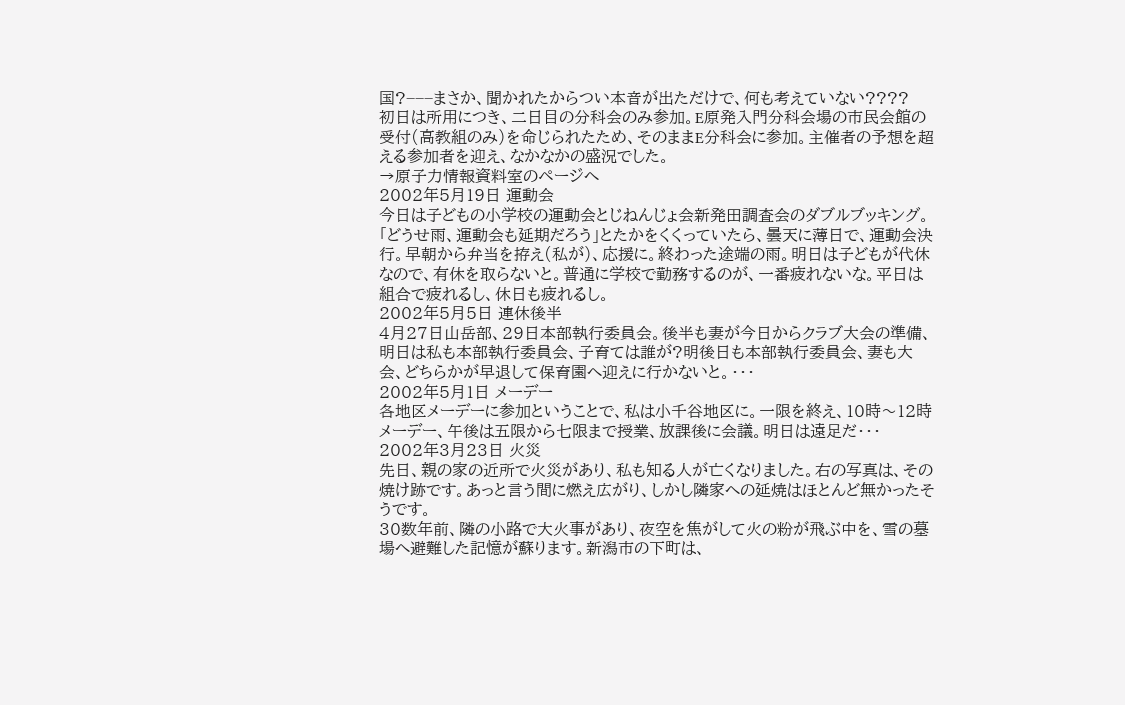国?−−−まさか、聞かれたからつい本音が出ただけで、何も考えていない????
初日は所用につき、二日目の分科会のみ参加。E原発入門分科会場の市民会館の受付(高教組のみ)を命じられたため、そのままE分科会に参加。主催者の予想を超える参加者を迎え、なかなかの盛況でした。
→原子力情報資料室のページへ
2002年5月19日 運動会
今日は子どもの小学校の運動会とじねんじょ会新発田調査会のダブルブッキング。「どうせ雨、運動会も延期だろう」とたかをくくっていたら、曇天に薄日で、運動会決行。早朝から弁当を拵え(私が)、応援に。終わった途端の雨。明日は子どもが代休なので、有休を取らないと。普通に学校で勤務するのが、一番疲れないな。平日は組合で疲れるし、休日も疲れるし。
2002年5月5日 連休後半
4月27日山岳部、29日本部執行委員会。後半も妻が今日からクラブ大会の準備、明日は私も本部執行委員会、子育ては誰が?明後日も本部執行委員会、妻も大会、どちらかが早退して保育園へ迎えに行かないと。・・・
2002年5月1日 メーデー
各地区メーデーに参加ということで、私は小千谷地区に。一限を終え、10時〜12時メーデー、午後は五限から七限まで授業、放課後に会議。明日は遠足だ・・・
2002年3月23日 火災
先日、親の家の近所で火災があり、私も知る人が亡くなりました。右の写真は、その焼け跡です。あっと言う間に燃え広がり、しかし隣家への延焼はほとんど無かったそうです。
30数年前、隣の小路で大火事があり、夜空を焦がして火の粉が飛ぶ中を、雪の墓場へ避難した記憶が蘇ります。新潟市の下町は、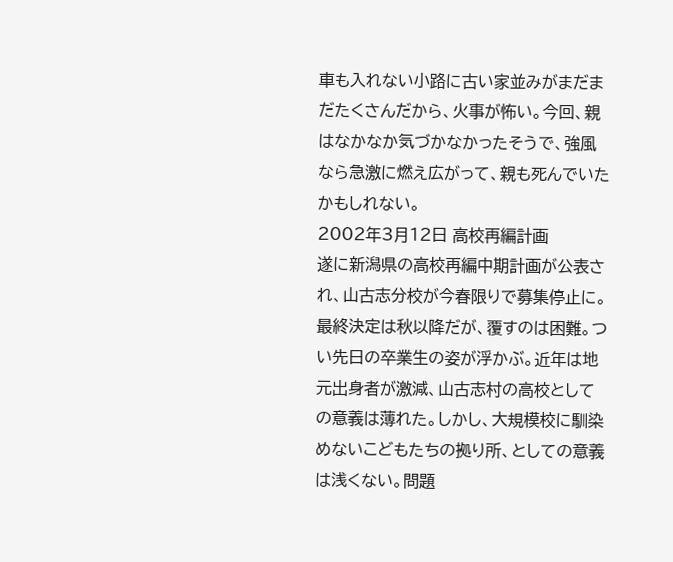車も入れない小路に古い家並みがまだまだたくさんだから、火事が怖い。今回、親はなかなか気づかなかったそうで、強風なら急激に燃え広がって、親も死んでいたかもしれない。
2002年3月12日 高校再編計画
遂に新潟県の高校再編中期計画が公表され、山古志分校が今春限りで募集停止に。最終決定は秋以降だが、覆すのは困難。つい先日の卒業生の姿が浮かぶ。近年は地元出身者が激減、山古志村の高校としての意義は薄れた。しかし、大規模校に馴染めないこどもたちの拠り所、としての意義は浅くない。問題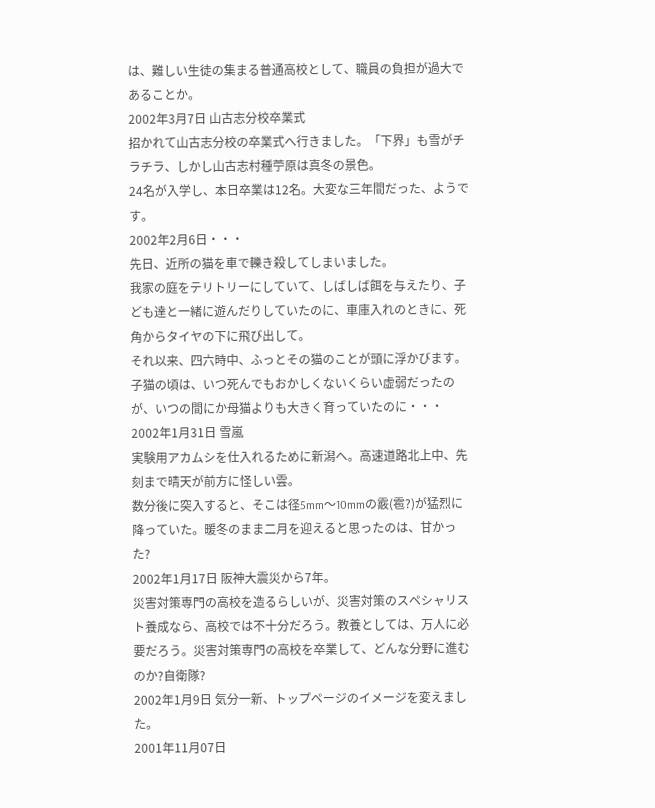は、難しい生徒の集まる普通高校として、職員の負担が過大であることか。
2002年3月7日 山古志分校卒業式
招かれて山古志分校の卒業式へ行きました。「下界」も雪がチラチラ、しかし山古志村種苧原は真冬の景色。
24名が入学し、本日卒業は12名。大変な三年間だった、ようです。
2002年2月6日・・・
先日、近所の猫を車で轢き殺してしまいました。
我家の庭をテリトリーにしていて、しばしば餌を与えたり、子ども達と一緒に遊んだりしていたのに、車庫入れのときに、死角からタイヤの下に飛び出して。
それ以来、四六時中、ふっとその猫のことが頭に浮かびます。子猫の頃は、いつ死んでもおかしくないくらい虚弱だったのが、いつの間にか母猫よりも大きく育っていたのに・・・
2002年1月31日 雪嵐
実験用アカムシを仕入れるために新潟へ。高速道路北上中、先刻まで晴天が前方に怪しい雲。
数分後に突入すると、そこは径5mm〜10mmの霰(雹?)が猛烈に降っていた。暖冬のまま二月を迎えると思ったのは、甘かった?
2002年1月17日 阪神大震災から7年。
災害対策専門の高校を造るらしいが、災害対策のスペシャリスト養成なら、高校では不十分だろう。教養としては、万人に必要だろう。災害対策専門の高校を卒業して、どんな分野に進むのか?自衛隊?
2002年1月9日 気分一新、トップページのイメージを変えました。
2001年11月07日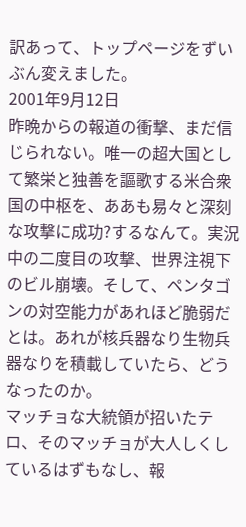訳あって、トップページをずいぶん変えました。
2001年9月12日
昨晩からの報道の衝撃、まだ信じられない。唯一の超大国として繁栄と独善を謳歌する米合衆国の中枢を、ああも易々と深刻な攻撃に成功?するなんて。実況中の二度目の攻撃、世界注視下のビル崩壊。そして、ペンタゴンの対空能力があれほど脆弱だとは。あれが核兵器なり生物兵器なりを積載していたら、どうなったのか。
マッチョな大統領が招いたテロ、そのマッチョが大人しくしているはずもなし、報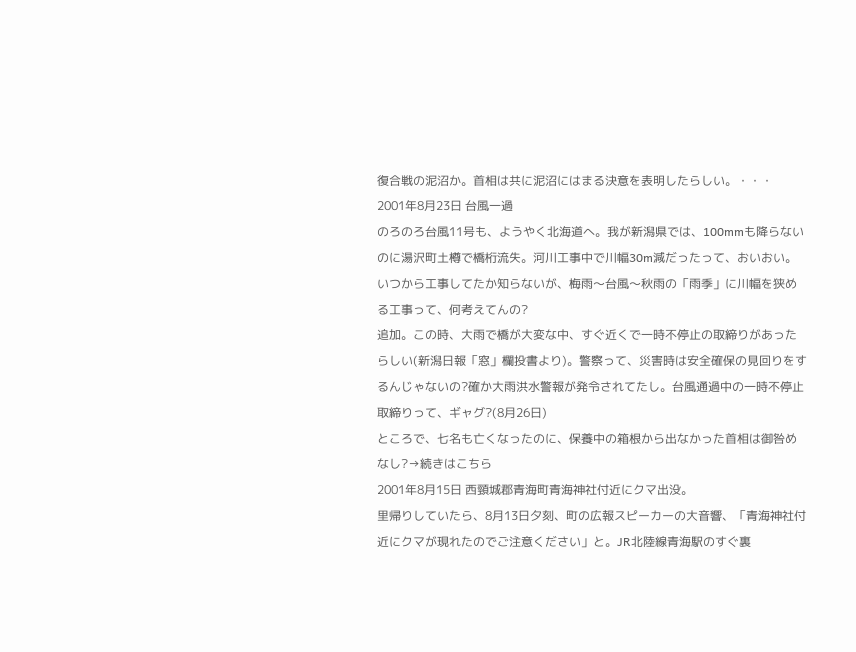復合戦の泥沼か。首相は共に泥沼にはまる決意を表明したらしい。・・・
2001年8月23日 台風一過
のろのろ台風11号も、ようやく北海道へ。我が新潟県では、100mmも降らないのに湯沢町土樽で橋桁流失。河川工事中で川幅30m減だったって、おいおい。いつから工事してたか知らないが、梅雨〜台風〜秋雨の「雨季」に川幅を狭める工事って、何考えてんの?
追加。この時、大雨で橋が大変な中、すぐ近くで一時不停止の取締りがあったらしい(新潟日報「窓」欄投書より)。警察って、災害時は安全確保の見回りをするんじゃないの?確か大雨洪水警報が発令されてたし。台風通過中の一時不停止取締りって、ギャグ?(8月26日)
ところで、七名も亡くなったのに、保養中の箱根から出なかった首相は御咎めなし?→続きはこちら
2001年8月15日 西頸城郡青海町青海神社付近にクマ出没。
里帰りしていたら、8月13日夕刻、町の広報スピーカーの大音響、「青海神社付近にクマが現れたのでご注意ください」と。JR北陸線青海駅のすぐ裏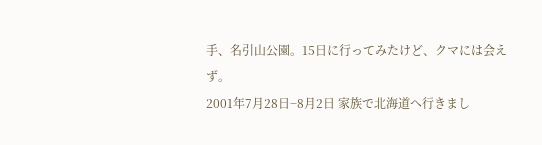手、名引山公園。15日に行ってみたけど、クマには会えず。
2001年7月28日−8月2日 家族で北海道へ行きまし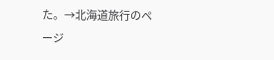た。→北海道旅行のページ